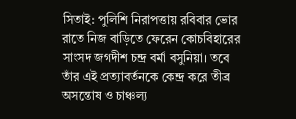সিতাই: পুলিশি নিরাপত্তায় রবিবার ভোর রাতে নিজ বাড়িতে ফেরেন কোচবিহারের সাংসদ জগদীশ চন্দ্র বর্মা বসুনিয়া। তবে তাঁর এই প্রত্যাবর্তনকে কেন্দ্র করে তীব্র অসন্তোষ ও চাঞ্চল্য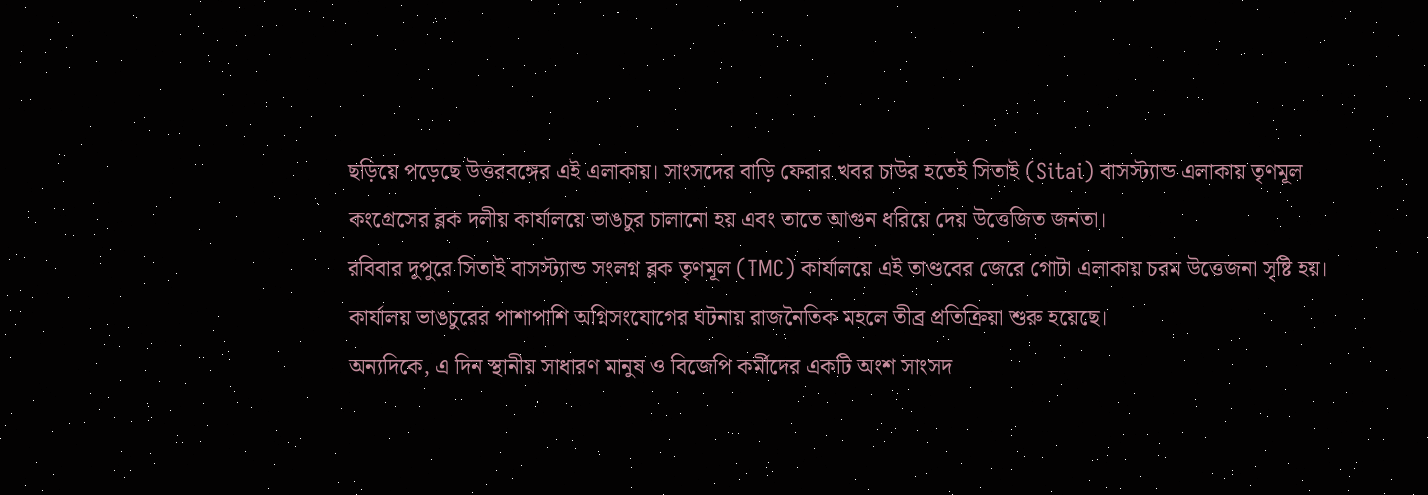ছড়িয়ে পড়েছে উত্তরবঙ্গের এই এলাকায়। সাংসদের বাড়ি ফেরার খবর চাউর হতেই সিতাই (Sitai) বাসস্ট্যান্ড এলাকায় তৃণমূল কংগ্রেসের ব্লক দলীয় কার্যালয়ে ভাঙচুর চালানো হয় এবং তাতে আগুন ধরিয়ে দেয় উত্তেজিত জনতা।
রবিবার দুপুরে সিতাই বাসস্ট্যান্ড সংলগ্ন ব্লক তৃণমূল (TMC) কার্যালয়ে এই তাণ্ডবের জেরে গোটা এলাকায় চরম উত্তেজনা সৃষ্টি হয়। কার্যালয় ভাঙচুরের পাশাপাশি অগ্নিসংযোগের ঘটনায় রাজনৈতিক মহলে তীব্র প্রতিক্রিয়া শুরু হয়েছে।
অন্যদিকে, এ দিন স্থানীয় সাধারণ মানুষ ও বিজেপি কর্মীদের একটি অংশ সাংসদ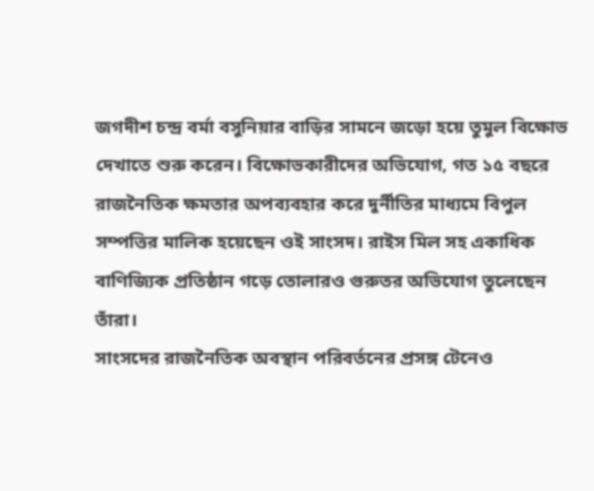জগদীশ চন্দ্র বর্মা বসুনিয়ার বাড়ির সামনে জড়ো হয়ে তুমুল বিক্ষোভ দেখাতে শুরু করেন। বিক্ষোভকারীদের অভিযোগ, গত ১৫ বছরে রাজনৈতিক ক্ষমতার অপব্যবহার করে দুর্নীতির মাধ্যমে বিপুল সম্পত্তির মালিক হয়েছেন ওই সাংসদ। রাইস মিল সহ একাধিক বাণিজ্যিক প্রতিষ্ঠান গড়ে তোলারও গুরুতর অভিযোগ তুলেছেন তাঁরা।
সাংসদের রাজনৈতিক অবস্থান পরিবর্তনের প্রসঙ্গ টেনেও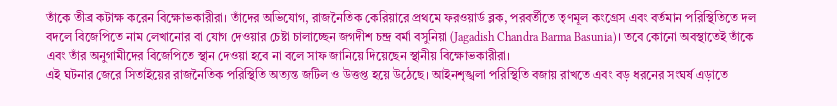তাঁকে তীব্র কটাক্ষ করেন বিক্ষোভকারীরা। তাঁদের অভিযোগ, রাজনৈতিক কেরিয়ারে প্রথমে ফরওয়ার্ড ব্লক, পরবর্তীতে তৃণমূল কংগ্রেস এবং বর্তমান পরিস্থিতিতে দল বদলে বিজেপিতে নাম লেখানোর বা যোগ দেওয়ার চেষ্টা চালাচ্ছেন জগদীশ চন্দ্র বর্মা বসুনিয়া (Jagadish Chandra Barma Basunia)। তবে কোনো অবস্থাতেই তাঁকে এবং তাঁর অনুগামীদের বিজেপিতে স্থান দেওয়া হবে না বলে সাফ জানিয়ে দিয়েছেন স্থানীয় বিক্ষোভকারীরা।
এই ঘটনার জেরে সিতাইয়ের রাজনৈতিক পরিস্থিতি অত্যন্ত জটিল ও উত্তপ্ত হয়ে উঠেছে। আইনশৃঙ্খলা পরিস্থিতি বজায় রাখতে এবং বড় ধরনের সংঘর্ষ এড়াতে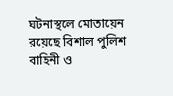ঘটনাস্থলে মোতায়েন রয়েছে বিশাল পুলিশ বাহিনী ও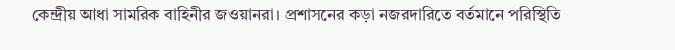কেন্দ্রীয় আধা সামরিক বাহিনীর জওয়ানরা। প্রশাসনের কড়া নজরদারিতে বর্তমানে পরিস্থিতি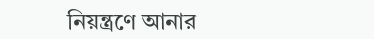নিয়ন্ত্রণে আনার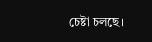চেষ্টা চলছে।